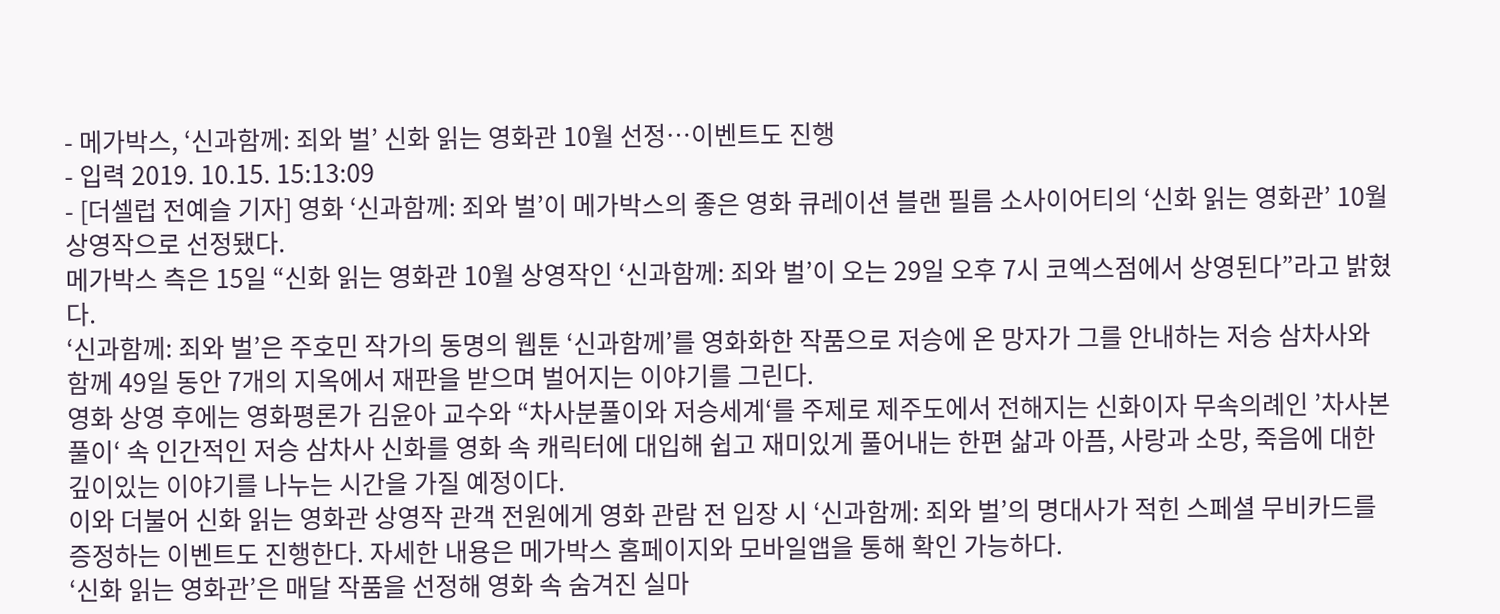- 메가박스, ‘신과함께: 죄와 벌’ 신화 읽는 영화관 10월 선정…이벤트도 진행
- 입력 2019. 10.15. 15:13:09
- [더셀럽 전예슬 기자] 영화 ‘신과함께: 죄와 벌’이 메가박스의 좋은 영화 큐레이션 블랜 필름 소사이어티의 ‘신화 읽는 영화관’ 10월 상영작으로 선정됐다.
메가박스 측은 15일 “신화 읽는 영화관 10월 상영작인 ‘신과함께: 죄와 벌’이 오는 29일 오후 7시 코엑스점에서 상영된다”라고 밝혔다.
‘신과함께: 죄와 벌’은 주호민 작가의 동명의 웹툰 ‘신과함께’를 영화화한 작품으로 저승에 온 망자가 그를 안내하는 저승 삼차사와 함께 49일 동안 7개의 지옥에서 재판을 받으며 벌어지는 이야기를 그린다.
영화 상영 후에는 영화평론가 김윤아 교수와 “차사분풀이와 저승세계‘를 주제로 제주도에서 전해지는 신화이자 무속의례인 ’차사본풀이‘ 속 인간적인 저승 삼차사 신화를 영화 속 캐릭터에 대입해 쉽고 재미있게 풀어내는 한편 삶과 아픔, 사랑과 소망, 죽음에 대한 깊이있는 이야기를 나누는 시간을 가질 예정이다.
이와 더불어 신화 읽는 영화관 상영작 관객 전원에게 영화 관람 전 입장 시 ‘신과함께: 죄와 벌’의 명대사가 적힌 스페셜 무비카드를 증정하는 이벤트도 진행한다. 자세한 내용은 메가박스 홈페이지와 모바일앱을 통해 확인 가능하다.
‘신화 읽는 영화관’은 매달 작품을 선정해 영화 속 숨겨진 실마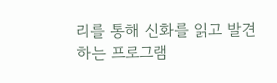리를 통해 신화를 읽고 발견하는 프로그램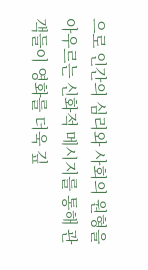으로 인간의 심리와 사회의 원형을 아우르는 신화적 메시지를 통해 관객들이 영화를 더욱 깊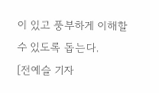이 있고 풍부하게 이해할 수 있도록 돕는다.
[전예슬 기자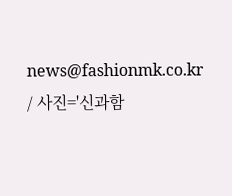news@fashionmk.co.kr / 사진='신과함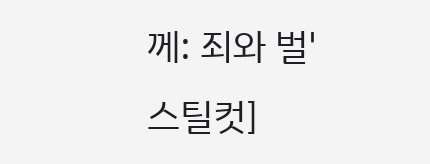께: 죄와 벌' 스틸컷]